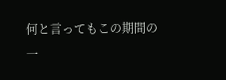何と言ってもこの期間の一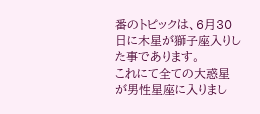番のトピックは、6月30日に木星が獅子座入りした事であります。
これにて全ての大惑星が男性星座に入りまし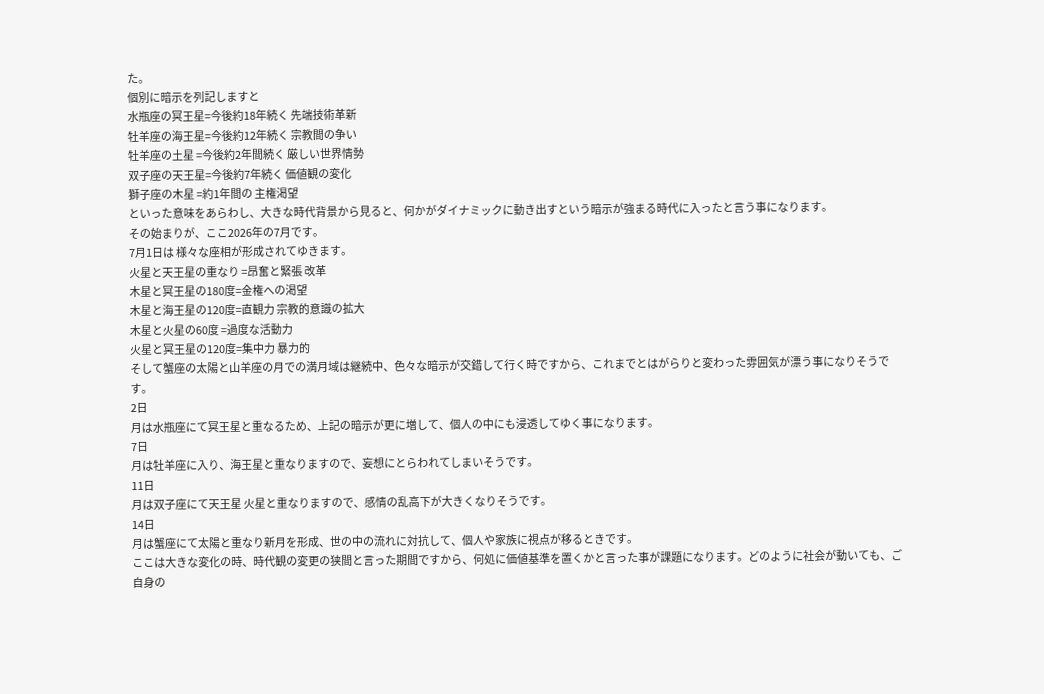た。
個別に暗示を列記しますと
水瓶座の冥王星=今後約18年続く 先端技術革新
牡羊座の海王星=今後約12年続く 宗教間の争い
牡羊座の土星 =今後約2年間続く 厳しい世界情勢
双子座の天王星=今後約7年続く 価値観の変化
獅子座の木星 =約1年間の 主権渇望
といった意味をあらわし、大きな時代背景から見ると、何かがダイナミックに動き出すという暗示が強まる時代に入ったと言う事になります。
その始まりが、ここ2026年の7月です。
7月1日は 様々な座相が形成されてゆきます。
火星と天王星の重なり =昂奮と緊張 改革
木星と冥王星の180度=金権への渇望
木星と海王星の120度=直観力 宗教的意識の拡大
木星と火星の60度 =過度な活動力
火星と冥王星の120度=集中力 暴力的
そして蟹座の太陽と山羊座の月での満月域は継続中、色々な暗示が交錯して行く時ですから、これまでとはがらりと変わった雰囲気が漂う事になりそうです。
2日
月は水瓶座にて冥王星と重なるため、上記の暗示が更に増して、個人の中にも浸透してゆく事になります。
7日
月は牡羊座に入り、海王星と重なりますので、妄想にとらわれてしまいそうです。
11日
月は双子座にて天王星 火星と重なりますので、感情の乱高下が大きくなりそうです。
14日
月は蟹座にて太陽と重なり新月を形成、世の中の流れに対抗して、個人や家族に視点が移るときです。
ここは大きな変化の時、時代観の変更の狭間と言った期間ですから、何処に価値基準を置くかと言った事が課題になります。どのように社会が動いても、ご自身の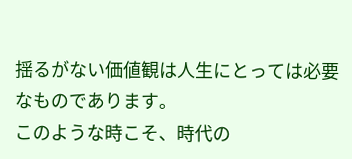揺るがない価値観は人生にとっては必要なものであります。
このような時こそ、時代の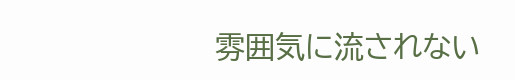雰囲気に流されない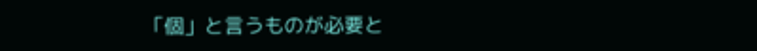「個」と言うものが必要と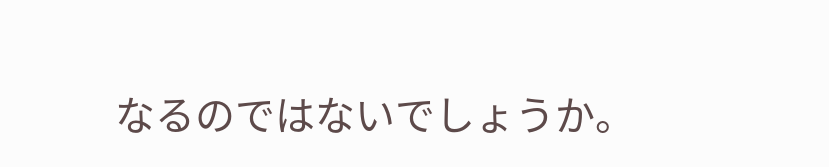なるのではないでしょうか。